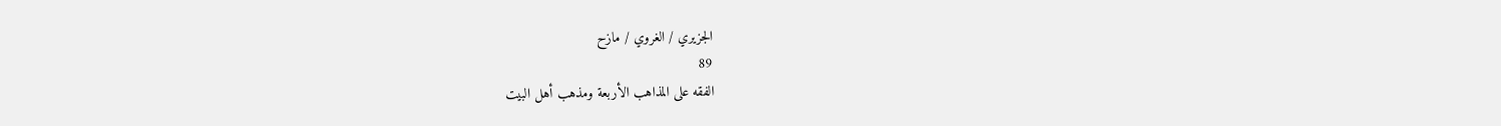الجزيري / الغروي / مازح
89
الفقه على المذاهب الأربعة ومذهب أهل البيت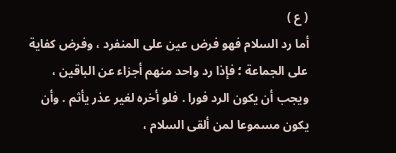( ع )
أما رد السلام فهو فرض عين على المنفرد ، وفرض كفاية على الجماعة ؛ فإذا رد واحد منهم أجزاء عن الباقين ، ويجب أن يكون الرد فورا . فلو أخره لغير عذر يأثم . وأن يكون مسموعا لمن ألقى السلام ،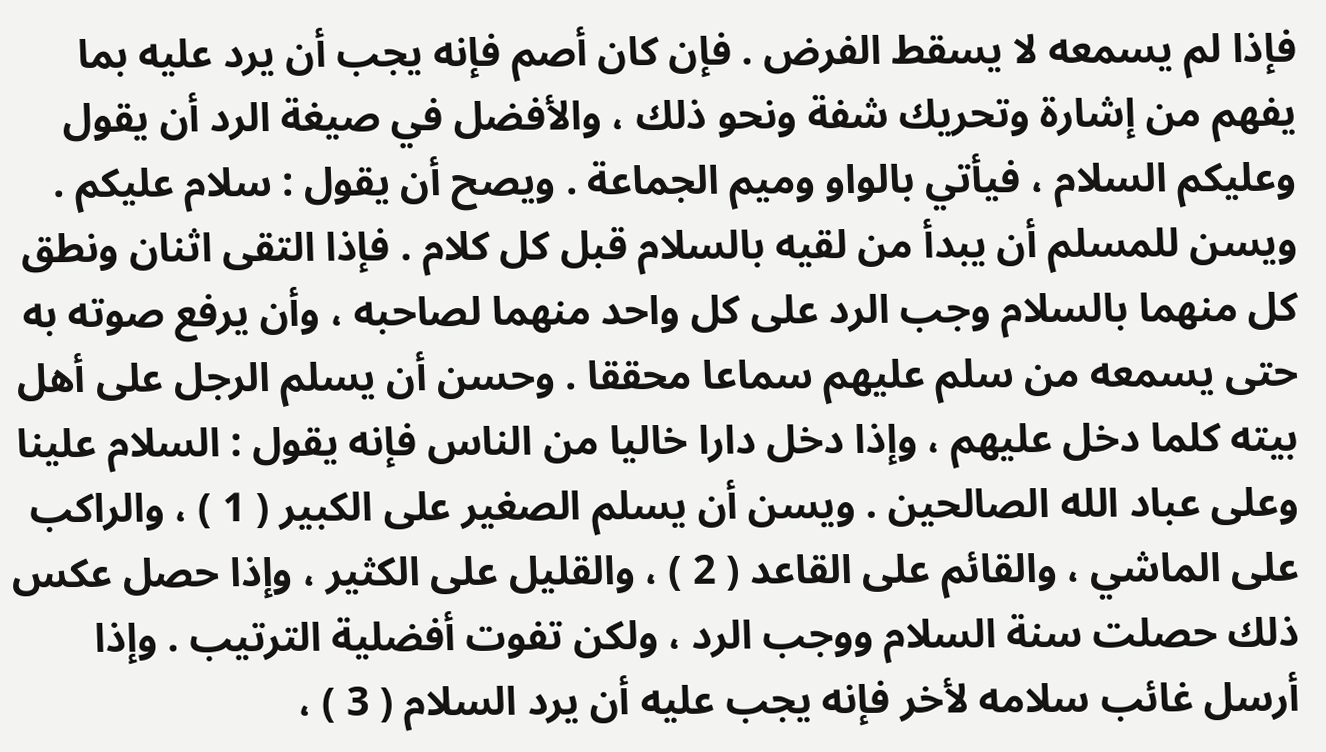فإذا لم يسمعه لا يسقط الفرض . فإن كان أصم فإنه يجب أن يرد عليه بما يفهم من إشارة وتحريك شفة ونحو ذلك ، والأفضل في صيغة الرد أن يقول وعليكم السلام ، فيأتي بالواو وميم الجماعة . ويصح أن يقول : سلام عليكم . ويسن للمسلم أن يبدأ من لقيه بالسلام قبل كل كلام . فإذا التقى اثنان ونطق كل منهما بالسلام وجب الرد على كل واحد منهما لصاحبه ، وأن يرفع صوته به حتى يسمعه من سلم عليهم سماعا محققا . وحسن أن يسلم الرجل على أهل بيته كلما دخل عليهم ، وإذا دخل دارا خاليا من الناس فإنه يقول : السلام علينا وعلى عباد الله الصالحين . ويسن أن يسلم الصغير على الكبير ( 1 ) ، والراكب على الماشي ، والقائم على القاعد ( 2 ) ، والقليل على الكثير ، وإذا حصل عكس ذلك حصلت سنة السلام ووجب الرد ، ولكن تفوت أفضلية الترتيب . وإذا أرسل غائب سلامه لأخر فإنه يجب عليه أن يرد السلام ( 3 ) ،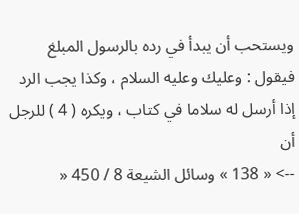ويستحب أن يبدأ في رده بالرسول المبلغ فيقول : وعليك وعليه السلام ، وكذا يجب الرد إذا أرسل له سلاما في كتاب ، ويكره ( 4 ) للرجل أن
--> « 138 » وسائل الشيعة 8 / 450 «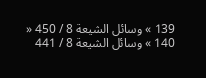139 » وسائل الشيعة 8 / 450 « 140 » وسائل الشيعة 8 / 441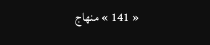« 141 » منهاج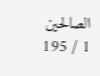الصالحين 1 / 195